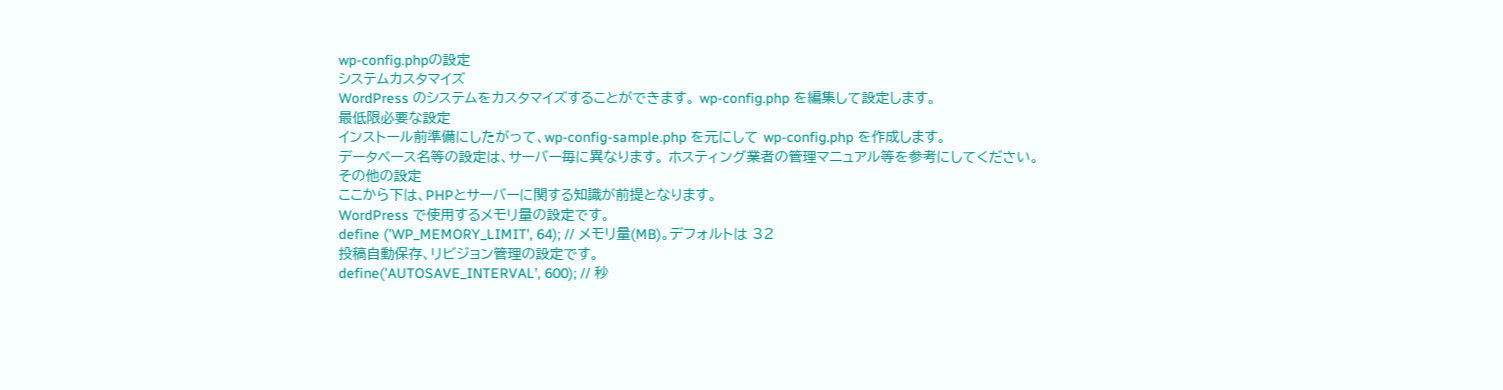wp-config.phpの設定
システムカスタマイズ
WordPress のシステムをカスタマイズすることができます。 wp-config.php を編集して設定します。
最低限必要な設定
インストール前準備にしたがって、wp-config-sample.php を元にして wp-config.php を作成します。
データベース名等の設定は、サーバー毎に異なります。 ホスティング業者の管理マニュアル等を参考にしてください。
その他の設定
ここから下は、PHPとサーバーに関する知識が前提となります。
WordPress で使用するメモリ量の設定です。
define ('WP_MEMORY_LIMIT', 64); // メモリ量(MB)。デフォルトは 32
投稿自動保存、リビジョン管理の設定です。
define('AUTOSAVE_INTERVAL', 600); // 秒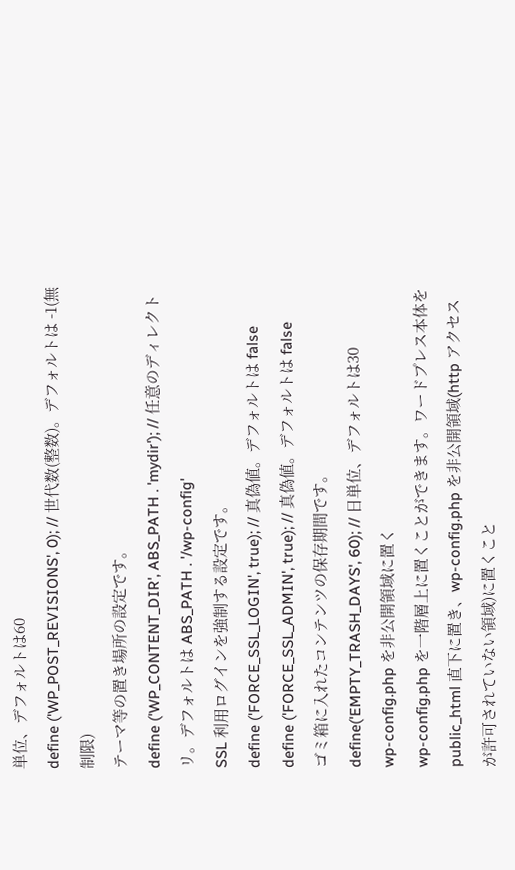単位、デフォルトは60
define ('WP_POST_REVISIONS', 0); // 世代数(整数)。デフォルトは -1(無制限)
テーマ等の置き場所の設定です。
define ('WP_CONTENT_DIR', ABS_PATH . 'mydir'); // 任意のディレクトリ。デフォルトは ABS_PATH . '/wp-config'
SSL 利用ログインを強制する設定です。
define ('FORCE_SSL_LOGIN', true); // 真偽値。デフォルトは false
define ('FORCE_SSL_ADMIN', true); // 真偽値。デフォルトは false
ゴミ箱に入れたコンテンツの保存期間です。
define('EMPTY_TRASH_DAYS', 60); // 日単位、デフォルトは30
wp-config.php を非公開領域に置く
wp-config.php を一階層上に置くことができます。ワードプレス本体を public_html 直下に置き、wp-config.php を非公開領域(http アクセスが許可されていない領域)に置くこと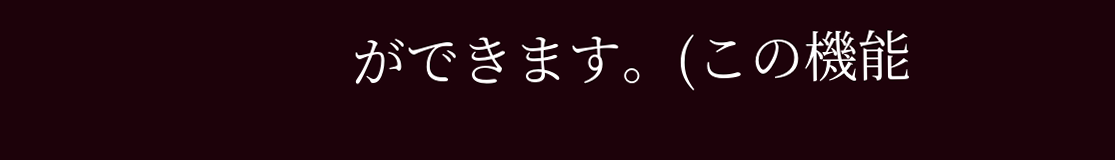ができます。(この機能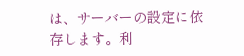は、サーバーの設定に依存します。利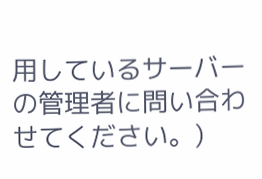用しているサーバーの管理者に問い合わせてください。)